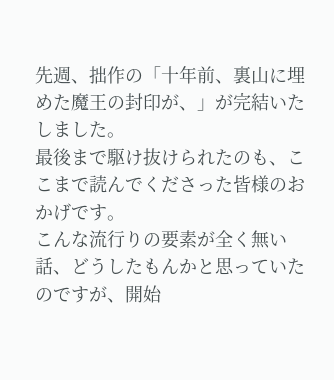先週、拙作の「十年前、裏山に埋めた魔王の封印が、」が完結いたしました。
最後まで駆け抜けられたのも、ここまで読んでくださった皆様のおかげです。
こんな流行りの要素が全く無い話、どうしたもんかと思っていたのですが、開始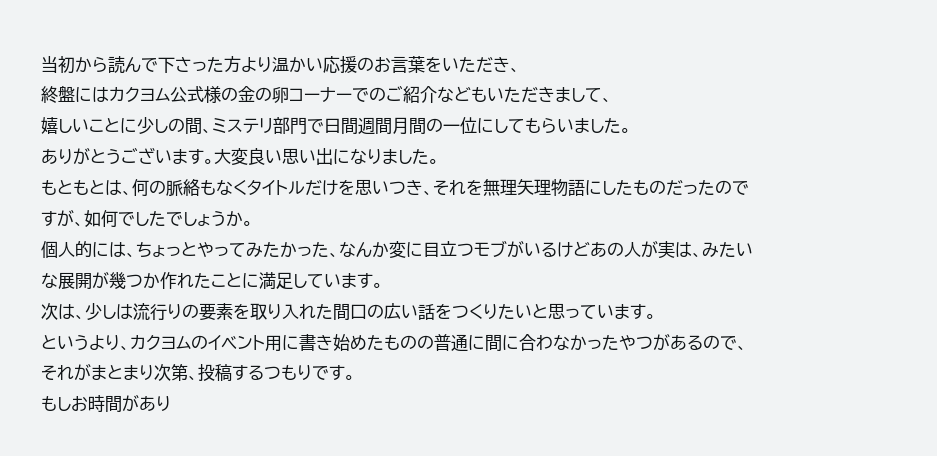当初から読んで下さった方より温かい応援のお言葉をいただき、
終盤にはカクヨム公式様の金の卵コーナーでのご紹介などもいただきまして、
嬉しいことに少しの間、ミステリ部門で日間週間月間の一位にしてもらいました。
ありがとうございます。大変良い思い出になりました。
もともとは、何の脈絡もなくタイトルだけを思いつき、それを無理矢理物語にしたものだったのですが、如何でしたでしょうか。
個人的には、ちょっとやってみたかった、なんか変に目立つモブがいるけどあの人が実は、みたいな展開が幾つか作れたことに満足しています。
次は、少しは流行りの要素を取り入れた間口の広い話をつくりたいと思っています。
というより、カクヨムのイベント用に書き始めたものの普通に間に合わなかったやつがあるので、それがまとまり次第、投稿するつもりです。
もしお時間があり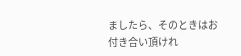ましたら、そのときはお付き合い頂けれ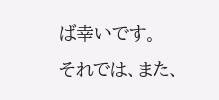ば幸いです。
それでは、また、